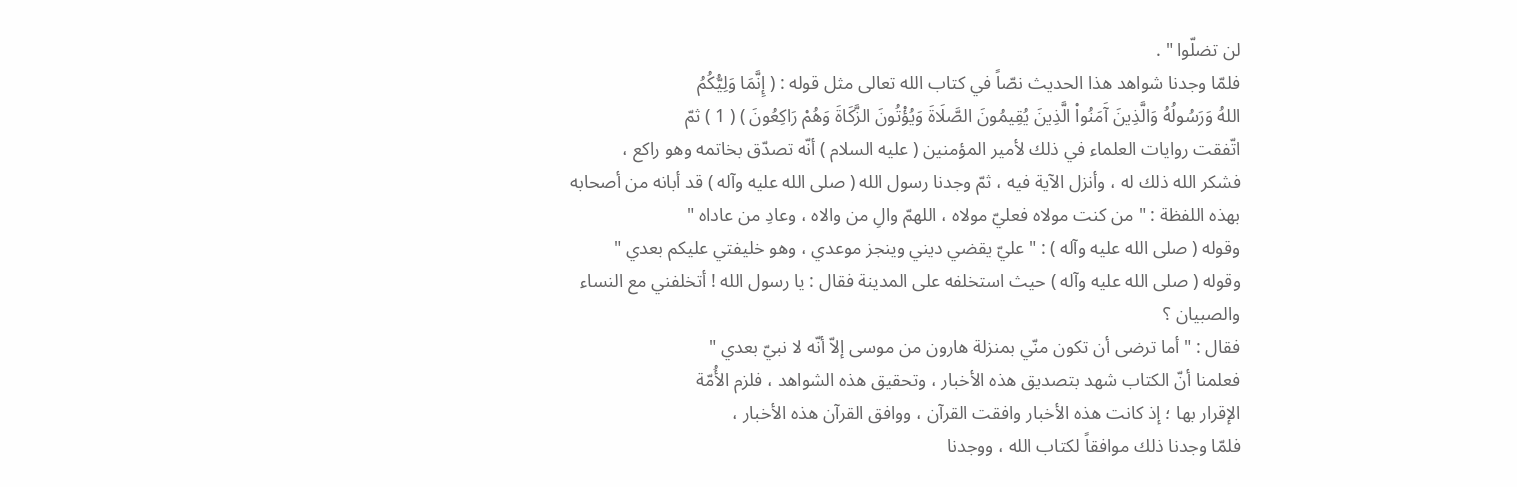لن تضلّوا " .
فلمّا وجدنا شواهد هذا الحديث نصّاً في كتاب الله تعالى مثل قوله : ( إِنَّمَا وَلِيُّكُمُ
اللهُ وَرَسُولُهُ وَالَّذِينَ آَمَنُواْ الَّذِينَ يُقِيمُونَ الصَّلَاةَ وَيُؤْتُونَ الزَّكَاةَ وَهُمْ رَاكِعُونَ ) ( 1 ) ثمّ
اتّفقت روايات العلماء في ذلك لأمير المؤمنين ( عليه السلام ) أنّه تصدّق بخاتمه وهو راكع ،
فشكر الله ذلك له ، وأنزل الآية فيه ، ثمّ وجدنا رسول الله ( صلى الله عليه وآله ) قد أبانه من أصحابه
بهذه اللفظة : " من كنت مولاه فعليّ مولاه ، اللهمّ والِ من والاه ، وعادِ من عاداه "
وقوله ( صلى الله عليه وآله ) : " عليّ يقضي ديني وينجز موعدي ، وهو خليفتي عليكم بعدي "
وقوله ( صلى الله عليه وآله ) حيث استخلفه على المدينة فقال : يا رسول الله ! أتخلفني مع النساء
والصبيان ؟
فقال : " أما ترضى أن تكون منّي بمنزلة هارون من موسى إلاّ أنّه لا نبيّ بعدي "
فعلمنا أنّ الكتاب شهد بتصديق هذه الأخبار ، وتحقيق هذه الشواهد ، فلزم الأُمّة
الإقرار بها ؛ إذ كانت هذه الأخبار وافقت القرآن ، ووافق القرآن هذه الأخبار ،
فلمّا وجدنا ذلك موافقاً لكتاب الله ، ووجدنا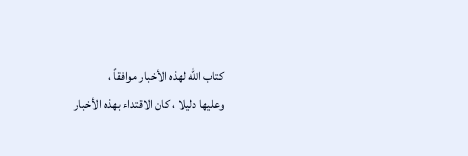كتاب الله لهذه الأخبار موافقاً ،
وعليها دليلا ، كان الاقتداء بهذه الأخبار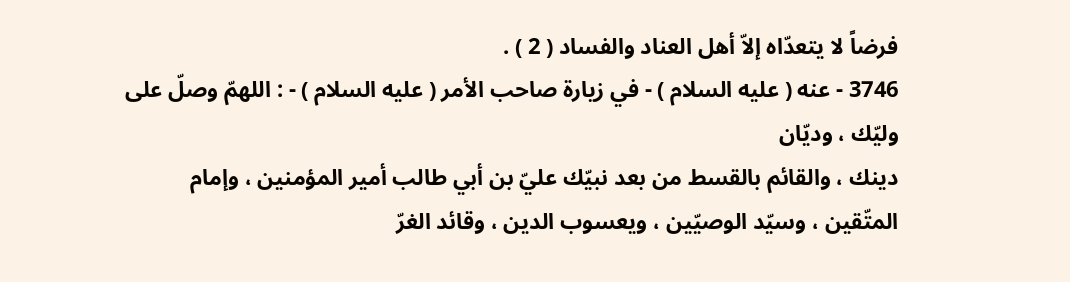فرضاً لا يتعدّاه إلاّ أهل العناد والفساد ( 2 ) .
3746 - عنه ( عليه السلام ) - في زيارة صاحب الأمر ( عليه السلام ) - : اللهمّ وصلّ على وليّك ، وديّان
دينك ، والقائم بالقسط من بعد نبيّك عليّ بن أبي طالب أمير المؤمنين ، وإمام
المتّقين ، وسيّد الوصيّين ، ويعسوب الدين ، وقائد الغرّ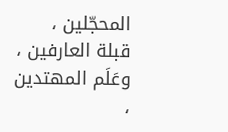المحجّلين ، قبلة العارفين ،
وعَلَم المهتدين ،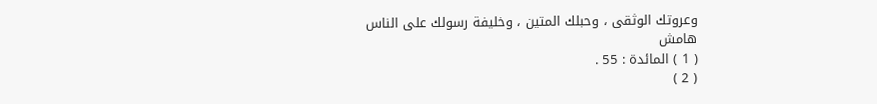وعروتك الوثقى ، وحبلك المتين ، وخليفة رسولك على الناس
هامش
( 1 ) المائدة : 55 .
( 2 )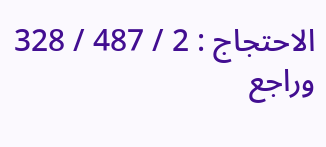الاحتجاج : 2 / 487 / 328 وراجع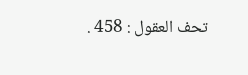تحف العقول : 458 .